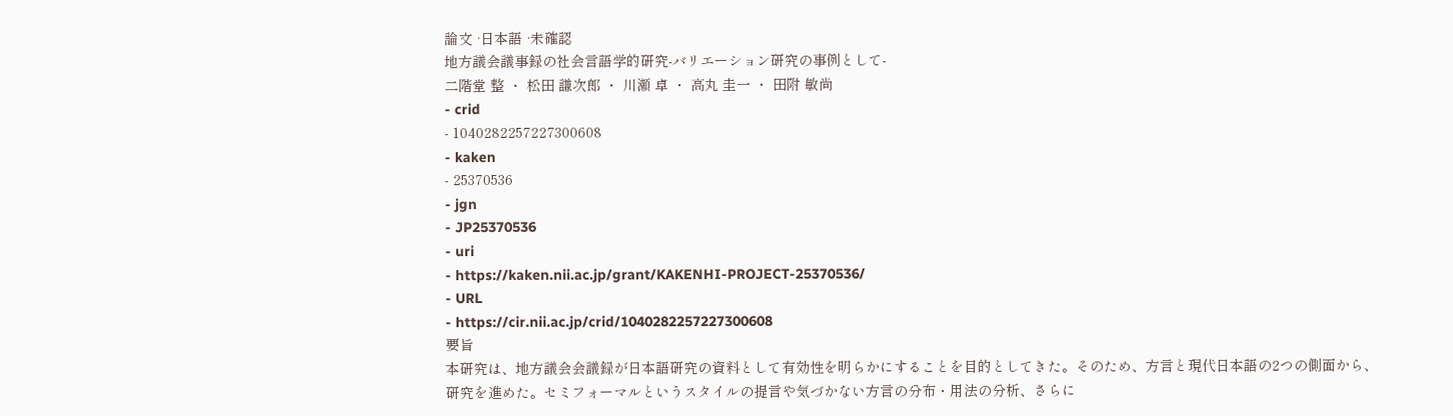論文 ·日本語 ·未確認
地方議会議事録の社会言語学的研究-バリエーション研究の事例として-
二階堂 整 ・ 松田 謙次郎 ・ 川瀬 卓 ・ 高丸 圭一 ・ 田附 敏尚
- crid
- 1040282257227300608
- kaken
- 25370536
- jgn
- JP25370536
- uri
- https://kaken.nii.ac.jp/grant/KAKENHI-PROJECT-25370536/
- URL
- https://cir.nii.ac.jp/crid/1040282257227300608
要旨
本研究は、地方議会会議録が日本語研究の資料として有効性を明らかにすることを目的としてきた。そのため、方言と現代日本語の2つの側面から、研究を進めた。セミフォーマルというスタイルの提言や気づかない方言の分布・用法の分析、さらに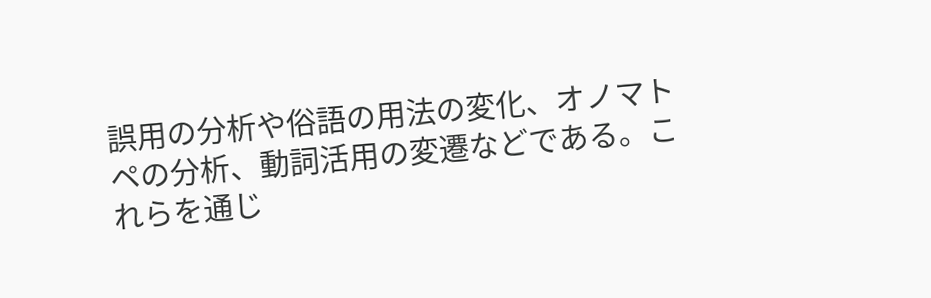誤用の分析や俗語の用法の変化、オノマトペの分析、動詞活用の変遷などである。これらを通じ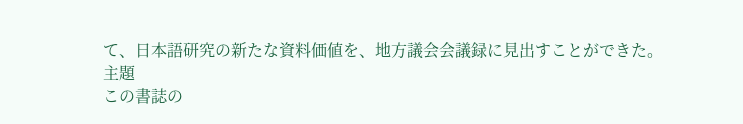て、日本語研究の新たな資料価値を、地方議会会議録に見出すことができた。
主題
この書誌の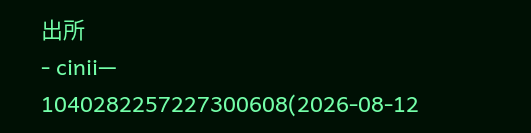出所
- cinii— 1040282257227300608(2026-08-12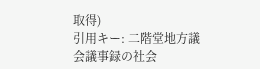取得)
引用キー: 二階堂地方議会議事録の社会